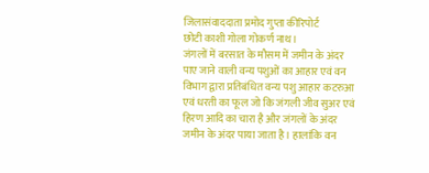जिलासंवाददाता प्रमोद गुप्ता कीरिपोर्ट
छोटी काशी गोला गोकर्ण नाथ।
जंगलों में बरसात के मौसम में जमीन के अंदर पाए जाने वाली वन्य पशुओं का आहार एवं वन विभाग द्वारा प्रतिबंधित वन्य पशु आहार कटरुआ एवं धरती का फूल जो कि जंगली जीव सुअर एवं हिरण आदि का चारा है और जंगलों के अंदर जमीन के अंदर पाया जाता है। हालांकि वन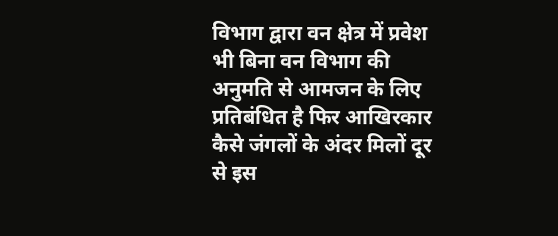विभाग द्वारा वन क्षेत्र में प्रवेश भी बिना वन विभाग की अनुमति से आमजन के लिए प्रतिबंधित है फिर आखिरकार कैसे जंगलों के अंदर मिलों दूर से इस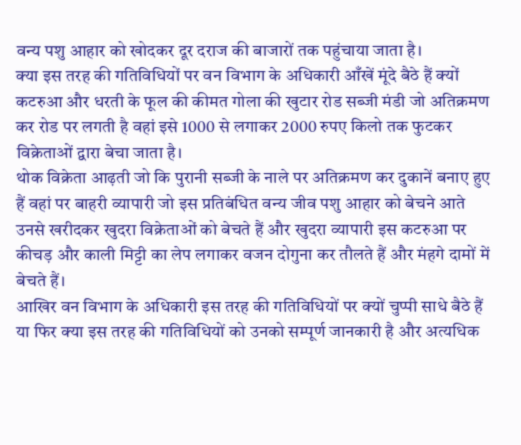वन्य पशु आहार को खोदकर दूर दराज की बाजारों तक पहुंचाया जाता है।
क्या इस तरह की गतिविधियों पर वन विभाग के अधिकारी आँखें मूंदे बैठे हैं क्यों कटरुआ और धरती के फूल की कीमत गोला की खुटार रोड सब्जी मंडी जो अतिक्रमण कर रोड पर लगती है वहां इसे 1000 से लगाकर 2000 रुपए किलो तक फुटकर विक्रेताओं द्वारा बेचा जाता है।
थोक विक्रेता आढ़ती जो कि पुरानी सब्जी के नाले पर अतिक्रमण कर दुकानें बनाए हुए हैं वहां पर बाहरी व्यापारी जो इस प्रतिबंधित वन्य जीव पशु आहार को बेचने आते उनसे खरीदकर खुदरा विक्रेताओं को बेचते हैं और खुदरा व्यापारी इस कटरुआ पर कीचड़ और काली मिट्टी का लेप लगाकर वजन दोगुना कर तौलते हैं और मंहगे दामों में बेचते हैं।
आखिर वन विभाग के अधिकारी इस तरह की गतिविधियों पर क्यों चुप्पी साधे बैठे हैं या फिर क्या इस तरह की गतिविधियों को उनको सम्पूर्ण जानकारी है और अत्यधिक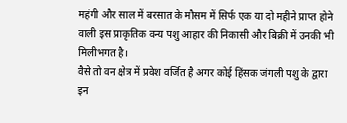महंगी और साल में बरसात के मौसम में सिर्फ एक या दो महीने प्राप्त होने वाली इस प्राकृतिक वन्य पशु आहार की निकासी और बिक्री में उनकी भी मिलीभगत है।
वैसे तो वन क्षेत्र में प्रवेश वर्जित है अगर कोई हिंसक जंगली पशु के द्वारा इन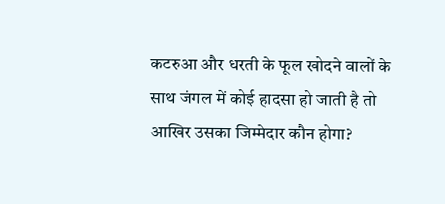कटरुआ और धरती के फूल खोदने वालों के साथ जंगल में कोई हादसा हो जाती है तो आखिर उसका जिम्मेदार कौन होगा?